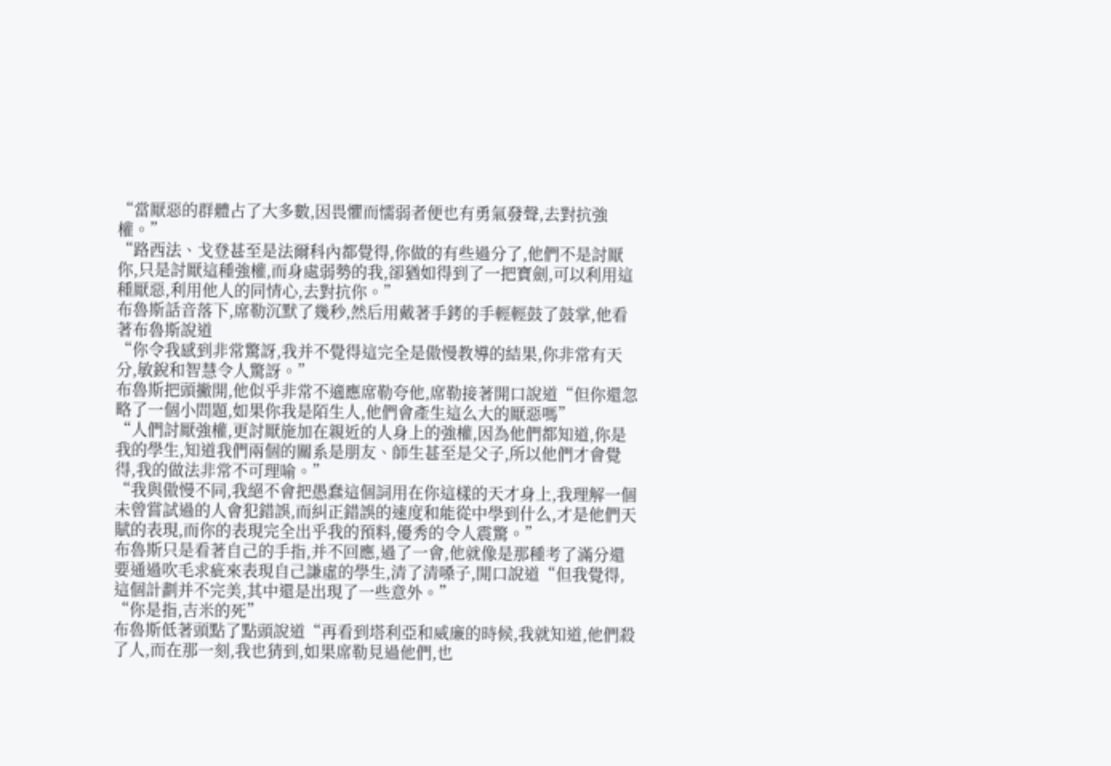“當厭惡的群體占了大多數,因畏懼而懦弱者便也有勇氣發聲,去對抗強權。”
“路西法、戈登甚至是法爾科內都覺得,你做的有些過分了,他們不是討厭你,只是討厭這種強權,而身處弱勢的我,卻猶如得到了一把寶劍,可以利用這種厭惡,利用他人的同情心,去對抗你。”
布魯斯話音落下,席勒沉默了幾秒,然后用戴著手銬的手輕輕鼓了鼓掌,他看著布魯斯說道
“你令我感到非常驚訝,我并不覺得這完全是傲慢教導的結果,你非常有天分,敏銳和智慧令人驚訝。”
布魯斯把頭撇開,他似乎非常不適應席勒夸他,席勒接著開口說道“但你還忽略了一個小問題,如果你我是陌生人,他們會產生這么大的厭惡嗎”
“人們討厭強權,更討厭施加在親近的人身上的強權,因為他們都知道,你是我的學生,知道我們兩個的關系是朋友、師生甚至是父子,所以他們才會覺得,我的做法非常不可理喻。”
“我與傲慢不同,我絕不會把愚蠢這個詞用在你這樣的天才身上,我理解一個未曾嘗試過的人會犯錯誤,而糾正錯誤的速度和能從中學到什么,才是他們天賦的表現,而你的表現完全出乎我的預料,優秀的令人震驚。”
布魯斯只是看著自己的手指,并不回應,過了一會,他就像是那種考了滿分還要通過吹毛求疵來表現自己謙虛的學生,清了清嗓子,開口說道“但我覺得,這個計劃并不完美,其中還是出現了一些意外。”
“你是指,吉米的死”
布魯斯低著頭點了點頭說道“再看到塔利亞和威廉的時候,我就知道,他們殺了人,而在那一刻,我也猜到,如果席勒見過他們,也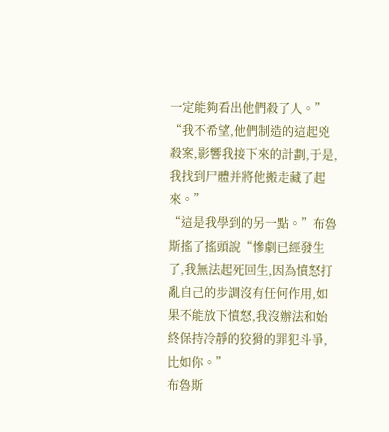一定能夠看出他們殺了人。”
“我不希望,他們制造的這起兇殺案,影響我接下來的計劃,于是,我找到尸體并將他搬走藏了起來。”
“這是我學到的另一點。”布魯斯搖了搖頭說“慘劇已經發生了,我無法起死回生,因為憤怒打亂自己的步調沒有任何作用,如果不能放下憤怒,我沒辦法和始終保持冷靜的狡猾的罪犯斗爭,比如你。”
布魯斯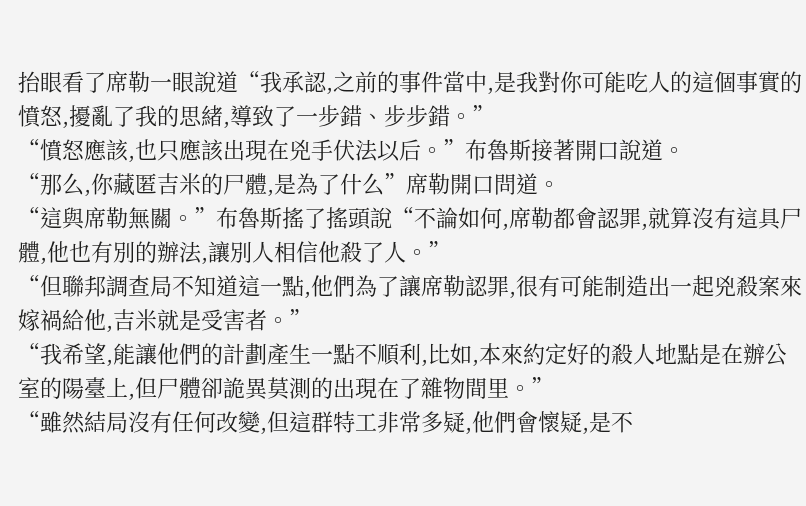抬眼看了席勒一眼說道“我承認,之前的事件當中,是我對你可能吃人的這個事實的憤怒,擾亂了我的思緒,導致了一步錯、步步錯。”
“憤怒應該,也只應該出現在兇手伏法以后。”布魯斯接著開口說道。
“那么,你藏匿吉米的尸體,是為了什么”席勒開口問道。
“這與席勒無關。”布魯斯搖了搖頭說“不論如何,席勒都會認罪,就算沒有這具尸體,他也有別的辦法,讓別人相信他殺了人。”
“但聯邦調查局不知道這一點,他們為了讓席勒認罪,很有可能制造出一起兇殺案來嫁禍給他,吉米就是受害者。”
“我希望,能讓他們的計劃產生一點不順利,比如,本來約定好的殺人地點是在辦公室的陽臺上,但尸體卻詭異莫測的出現在了雜物間里。”
“雖然結局沒有任何改變,但這群特工非常多疑,他們會懷疑,是不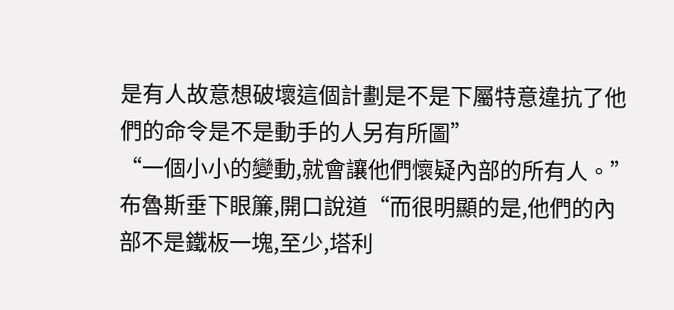是有人故意想破壞這個計劃是不是下屬特意違抗了他們的命令是不是動手的人另有所圖”
“一個小小的變動,就會讓他們懷疑內部的所有人。”布魯斯垂下眼簾,開口說道“而很明顯的是,他們的內部不是鐵板一塊,至少,塔利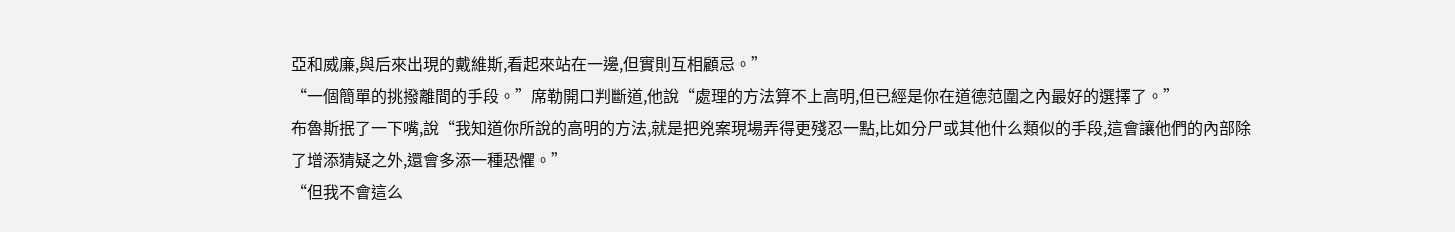亞和威廉,與后來出現的戴維斯,看起來站在一邊,但實則互相顧忌。”
“一個簡單的挑撥離間的手段。”席勒開口判斷道,他說“處理的方法算不上高明,但已經是你在道德范圍之內最好的選擇了。”
布魯斯抿了一下嘴,說“我知道你所說的高明的方法,就是把兇案現場弄得更殘忍一點,比如分尸或其他什么類似的手段,這會讓他們的內部除了增添猜疑之外,還會多添一種恐懼。”
“但我不會這么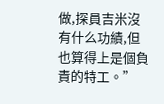做,探員吉米沒有什么功績,但也算得上是個負責的特工。”